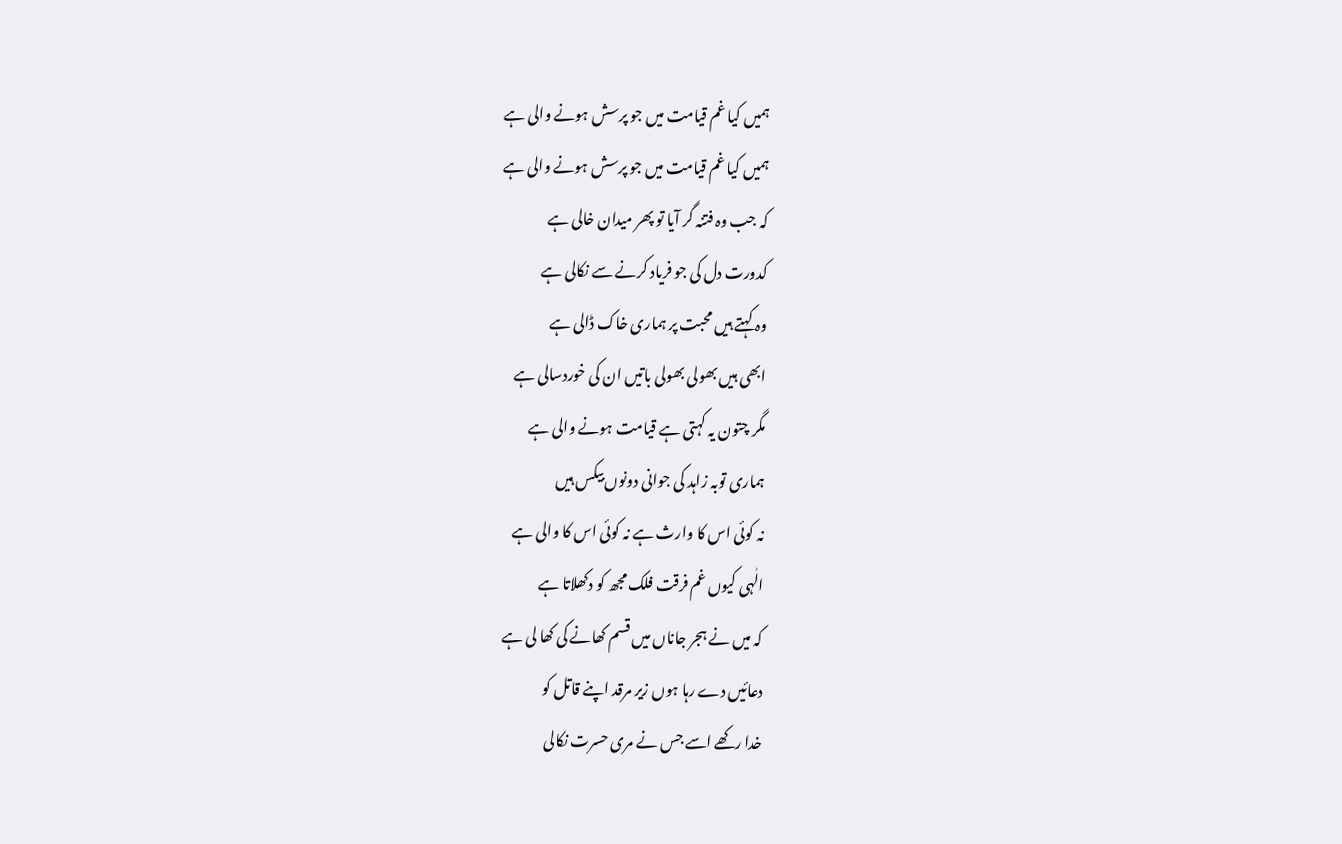ہمیں کیا غم قیامت میں جو پرسش ہونے والی ہے
ہمیں کیا غم قیامت میں جو پرسش ہونے والی ہے
کہ جب وہ فتنہ گر آیا تو پھر میدان خالی ہے
کدورت دل کی جو فریاد کرنے سے نکالی ہے
وہ کہتے ہیں محبت پر ہماری خاک ڈالی ہے
ابھی ہیں بھولی بھولی باتیں ان کی خوردسالی ہے
مگر چتون یہ کہتی ہے قیامت ہونے والی ہے
ہماری توبہ زاہد کی جوانی دونوں بیکس ہیں
نہ کوئی اس کا وارث ہے نہ کوئی اس کا والی ہے
الٰہی کیوں غم فرقت فلک مجھ کو دکھلاتا ہے
کہ میں نے ہجر جاناں میں قسم کھانے کی کھا لی ہے
دعائیں دے رہا ہوں زیر مرقد اپنے قاتل کو
خدا رکھے اسے جس نے مری حسرت نکالی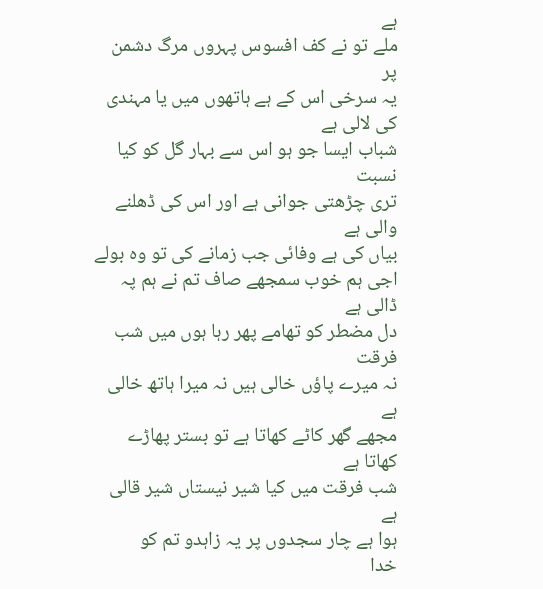ہے
ملے تو نے کف افسوس پہروں مرگ دشمن پر
یہ سرخی اس کے ہے ہاتھوں میں یا مہندی کی لالی ہے
شباب ایسا جو ہو اس سے بہار گل کو کیا نسبت
تری چڑھتی جوانی ہے اور اس کی ڈھلنے والی ہے
بیاں کی ہے وفائی جب زمانے کی تو وہ بولے
اجی ہم خوب سمجھے صاف تم نے ہم پہ ڈالی ہے
دل مضطر کو تھامے پھر رہا ہوں میں شب فرقت
نہ میرے پاؤں خالی ہیں نہ میرا ہاتھ خالی ہے
مجھے گھر کاٹے کھاتا ہے تو بستر پھاڑے کھاتا ہے
شب فرقت میں کیا شیر نیستاں شیر قالی ہے
ہوا ہے چار سجدوں پر یہ زاہدو تم کو
خدا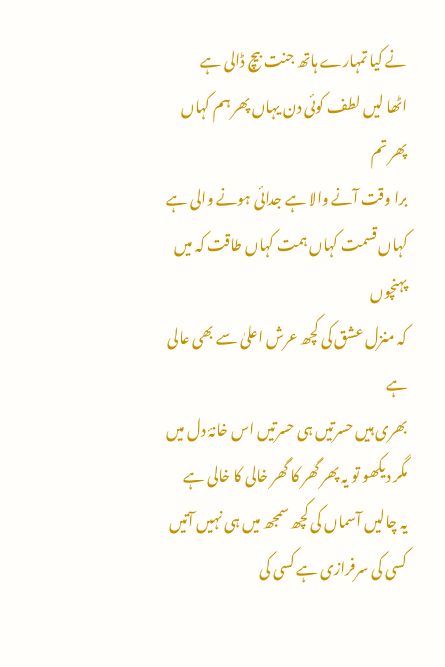نے کیا تمہارے ہاتھ جنت بیچ ڈالی ہے
اٹھا لیں لطف کوئی دن یہاں پھر ہم کہاں پھر تم
برا وقت آنے والا ہے جدائی ہونے والی ہے
کہاں قسمت کہاں ہمت کہاں طاقت کہ میں پہنچوں
کہ منزل عشق کی کچھ عرش اعلیٰ سے بھی عالی ہے
بھری ہیں حسرتیں ہی حسرتیں اس خانۂ دل میں
مگر دیکھو تو یہ پھر گھر کا گھر خالی کا خالی ہے
یہ چالیں آسماں کی کچھ سمجھ میں ہی نہیں آتیں
کسی کی سرفرازی ہے کسی کی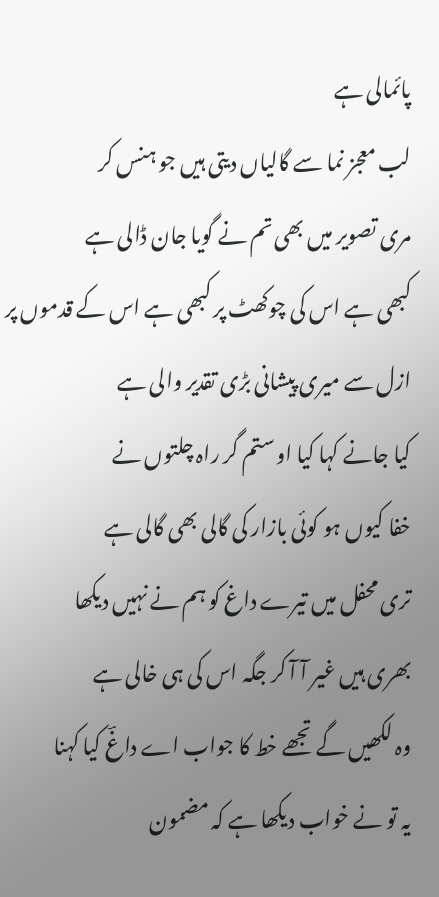پائمالی ہے
لب معجز نما سے گالیاں دیتی ہیں جو ہنس کر
مری تصویر میں بھی تم نے گویا جان ڈالی ہے
کبھی ہے اس کی چوکھٹ پر کبھی ہے اس کے قدموں پر
ازل سے میری پیشانی بڑی تقدیر والی ہے
کیا جانے کہا کیا او ستم گر راہ چلتوں نے
خفا کیوں ہو کوئی بازار کی گالی بھی گالی ہے
تری محفل میں تیرے داغ کو ہم نے نہیں دیکھا
بھری ہیں غیر آ آ کر جگہ اس کی ہی خالی ہے
وہ لکھیں گے تجھے خط کا جواب اے داغؔ کیا کہنا
یہ تو نے خواب دیکھا ہے کہ مضمون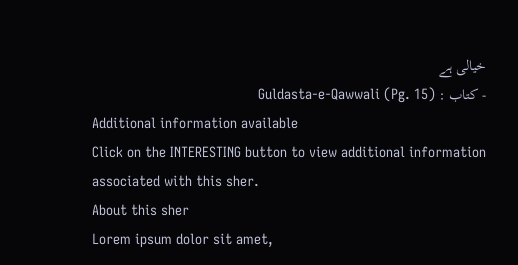خیالی ہے
- کتاب : Guldasta-e-Qawwali (Pg. 15)
Additional information available
Click on the INTERESTING button to view additional information associated with this sher.
About this sher
Lorem ipsum dolor sit amet,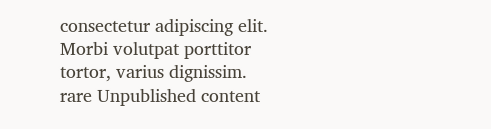consectetur adipiscing elit. Morbi volutpat porttitor tortor, varius dignissim.
rare Unpublished content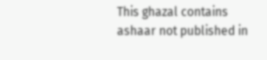This ghazal contains ashaar not published in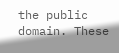the public domain. These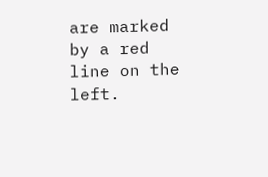are marked by a red line on the left.